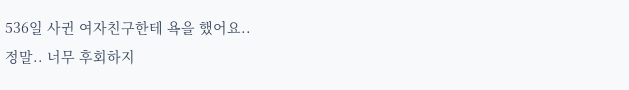536일 사귄 여자친구한테 욕을 했어요..
정말.. 너무 후회하지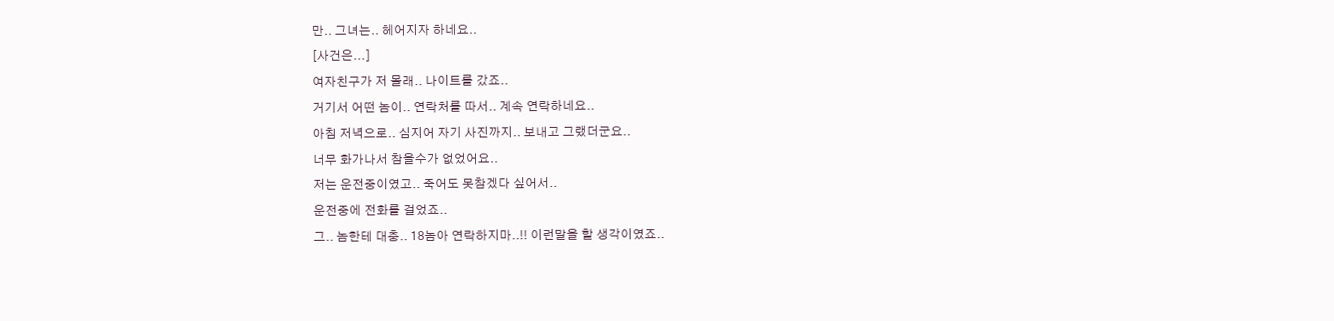만.. 그녀는.. 헤어지자 하네요..
[사건은...]
여자친구가 저 몰래.. 나이트를 갔죠..
거기서 어떤 놈이.. 연락처를 따서.. 계속 연락하네요..
아침 저녁으로.. 심지어 자기 사진까지.. 보내고 그랬더군요..
너무 화가나서 참을수가 없었어요..
저는 운전중이였고.. 죽어도 못참겠다 싶어서..
운전중에 전화를 걸었죠..
그.. 놈한테 대충.. 18놈아 연락하지마..!! 이런말을 할 생각이였죠..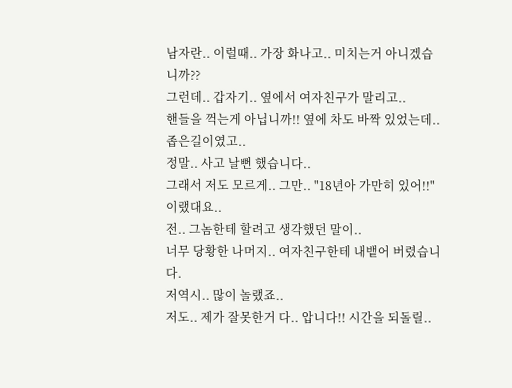남자란.. 이럴때.. 가장 화나고.. 미치는거 아니겠습니까??
그런데.. 갑자기.. 옆에서 여자친구가 말리고..
핸들을 꺽는게 아닙니까!! 옆에 차도 바짝 있었는데.. 좁은길이였고..
정말.. 사고 날뻔 했습니다..
그래서 저도 모르게.. 그만.. "18년아 가만히 있어!!" 이랬대요..
전.. 그놈한테 할려고 생각했던 말이..
너무 당황한 나머지.. 여자친구한테 내뱉어 버렸습니다.
저역시.. 많이 놀랬죠..
저도.. 제가 잘못한거 다.. 압니다!! 시간을 되돌릴..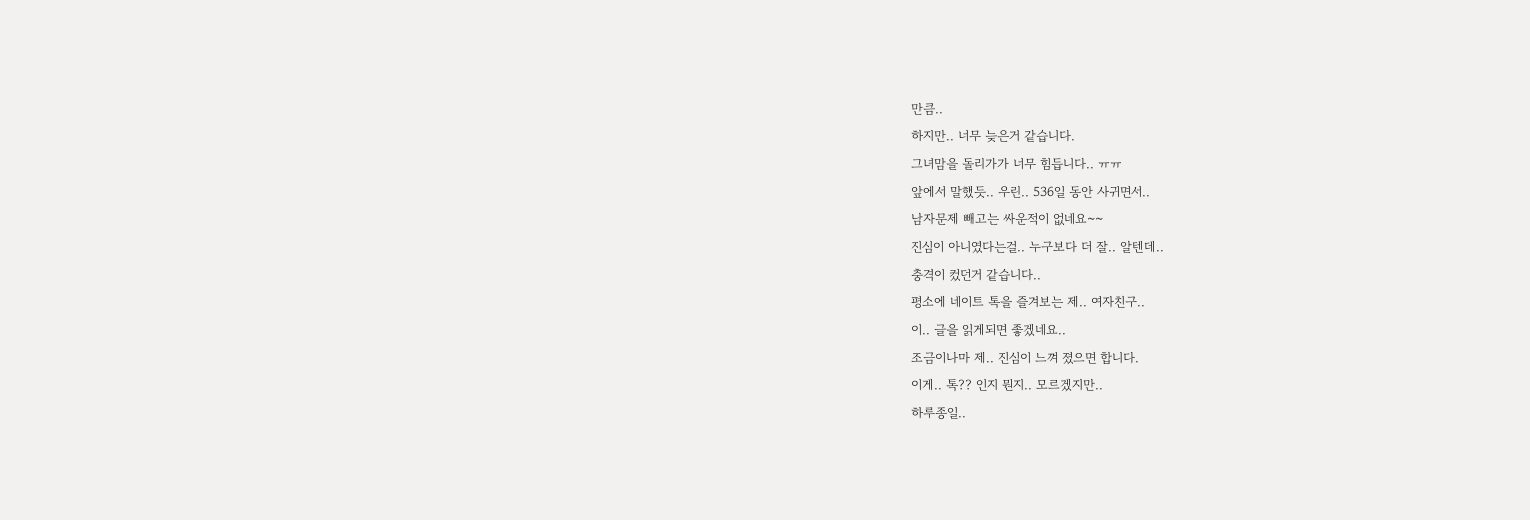만큼..
하지만.. 너무 늦은거 같습니다.
그녀맘을 돌리가가 너무 힘듭니다.. ㅠㅠ
앞에서 말했듯.. 우린.. 536일 동안 사귀면서..
남자문제 빼고는 싸운적이 없네요~~
진심이 아니였다는걸.. 누구보다 더 잘.. 알텐데..
충격이 컸던거 같습니다..
평소에 네이트 톡을 즐겨보는 제.. 여자친구..
이.. 글을 읽게되면 좋겠네요..
조금이나마 제.. 진심이 느껴 졌으면 합니다.
이게.. 톡?? 인지 뭔지.. 모르겠지만..
하루종일..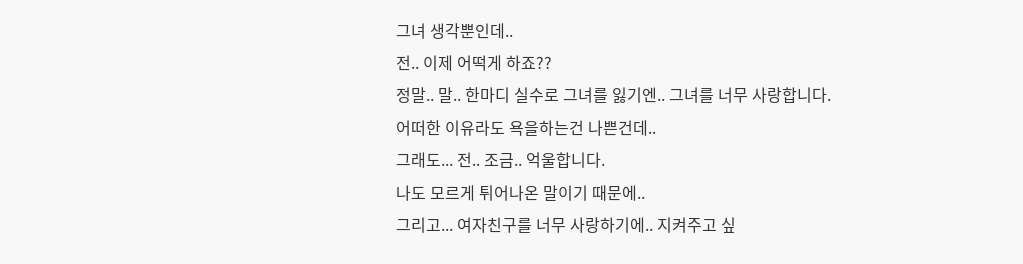그녀 생각뿐인데..
전.. 이제 어떡게 하죠??
정말.. 말.. 한마디 실수로 그녀를 잃기엔.. 그녀를 너무 사랑합니다.
어떠한 이유라도 욕을하는건 나쁜건데..
그래도... 전.. 조금.. 억울합니다.
나도 모르게 튀어나온 말이기 때문에..
그리고... 여자친구를 너무 사랑하기에.. 지켜주고 싶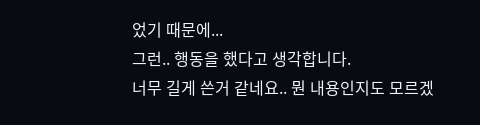었기 때문에...
그런.. 행동을 했다고 생각합니다.
너무 길게 쓴거 같네요.. 뭔 내용인지도 모르겠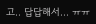고.. 답답해서... ㅠㅠ